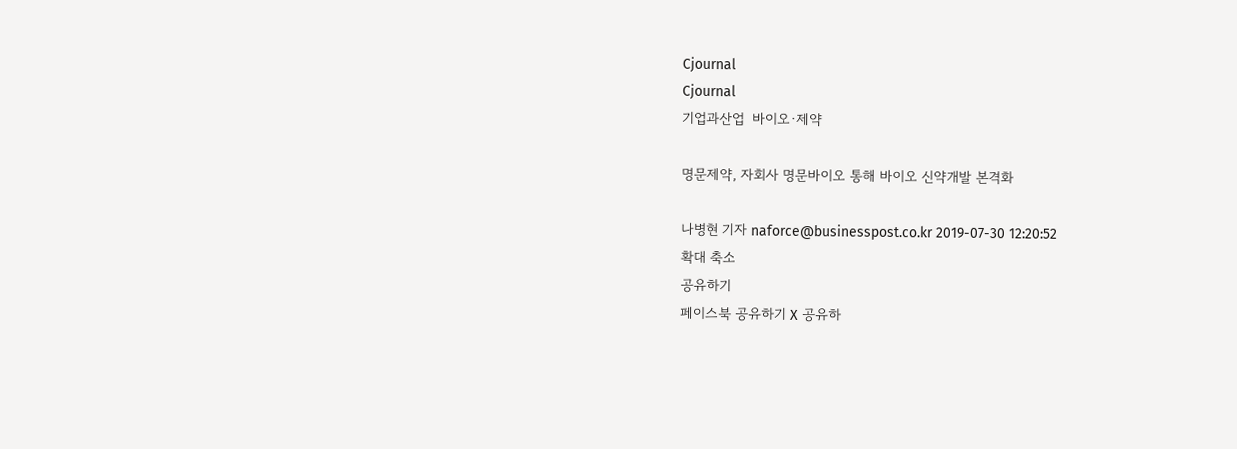Cjournal
Cjournal
기업과산업  바이오·제약

명문제약, 자회사 명문바이오 통해 바이오 신약개발 본격화

나병현 기자 naforce@businesspost.co.kr 2019-07-30 12:20:52
확대 축소
공유하기
페이스북 공유하기 X 공유하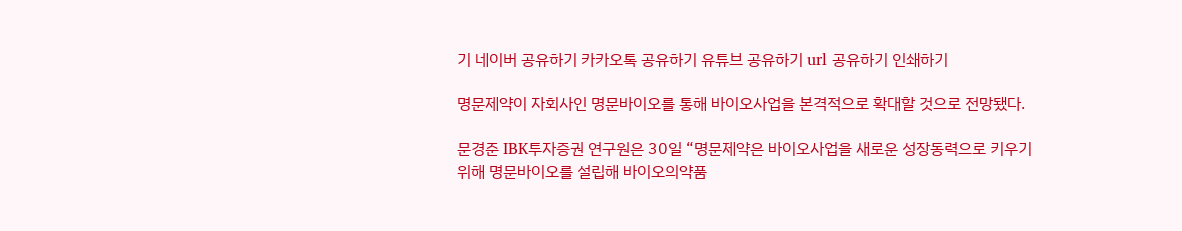기 네이버 공유하기 카카오톡 공유하기 유튜브 공유하기 url 공유하기 인쇄하기

명문제약이 자회사인 명문바이오를 통해 바이오사업을 본격적으로 확대할 것으로 전망됐다.

문경준 IBK투자증권 연구원은 30일 “명문제약은 바이오사업을 새로운 성장동력으로 키우기 위해 명문바이오를 설립해 바이오의약품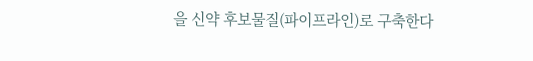을 신약 후보물질(파이프라인)로 구축한다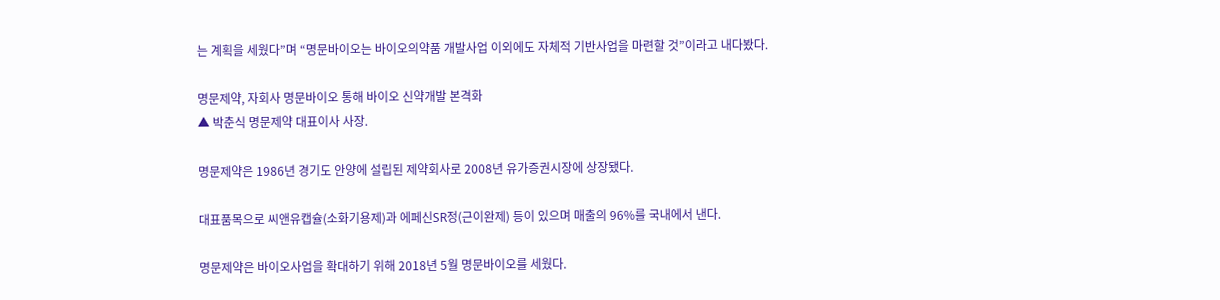는 계획을 세웠다”며 “명문바이오는 바이오의약품 개발사업 이외에도 자체적 기반사업을 마련할 것”이라고 내다봤다.

명문제약, 자회사 명문바이오 통해 바이오 신약개발 본격화
▲ 박춘식 명문제약 대표이사 사장.

명문제약은 1986년 경기도 안양에 설립된 제약회사로 2008년 유가증권시장에 상장됐다.

대표품목으로 씨앤유캡슐(소화기용제)과 에페신SR정(근이완제) 등이 있으며 매출의 96%를 국내에서 낸다.

명문제약은 바이오사업을 확대하기 위해 2018년 5월 명문바이오를 세웠다.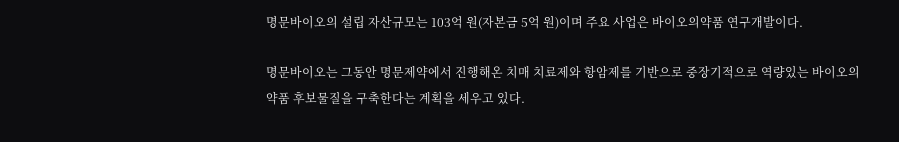명문바이오의 설립 자산규모는 103억 원(자본금 5억 원)이며 주요 사업은 바이오의약품 연구개발이다.

명문바이오는 그동안 명문제약에서 진행해온 치매 치료제와 항암제를 기반으로 중장기적으로 역량있는 바이오의약품 후보물질을 구축한다는 계획을 세우고 있다.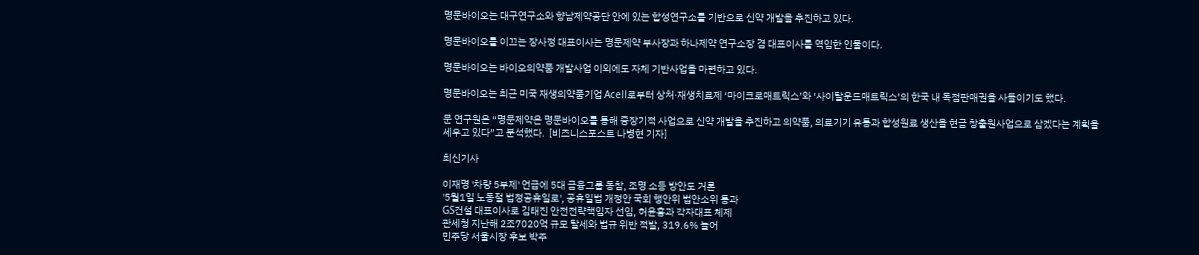명문바이오는 대구연구소와 향남제약공단 안에 있는 합성연구소를 기반으로 신약 개발을 추진하고 있다.

명문바이오를 이끄는 장사정 대표이사는 명문제약 부사장과 하나제약 연구소장 겸 대표이사를 역임한 인물이다.

명문바이오는 바이오의약품 개발사업 이외에도 자체 기반사업을 마련하고 있다.

명문바이오는 최근 미국 재생의약품기업 Acell로부터 상처·재생치료제 ‘마이크로매트릭스’와 ‘사이탈운드매트릭스’의 한국 내 독점판매권을 사들이기도 했다.

문 연구원은 “명문제약은 명문바이오를 통해 중장기적 사업으로 신약 개발을 추진하고 의약품, 의료기기 유통과 합성원료 생산을 현금 창출원사업으로 삼겠다는 계획을 세우고 있다”고 분석했다.  [비즈니스포스트 나병현 기자]

최신기사

이재명 '차량 5부제' 언급에 5대 금융그룹 동참, 조명 소등 방안도 거론
'5월1일 노동절 법정공휴일로', 공휴일법 개정안 국회 행안위 법안소위 통과
GS건설 대표이사로 김태진 안전전략책임자 선임, 허윤홍과 각자대표 체제
관세청 지난해 2조7020억 규모 탈세와 법규 위반 적발, 319.6% 늘어
민주당 서울시장 후보 박주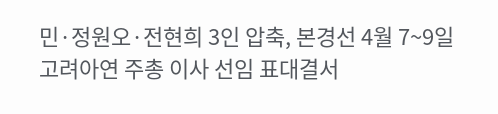민·정원오·전현희 3인 압축, 본경선 4월 7~9일
고려아연 주총 이사 선임 표대결서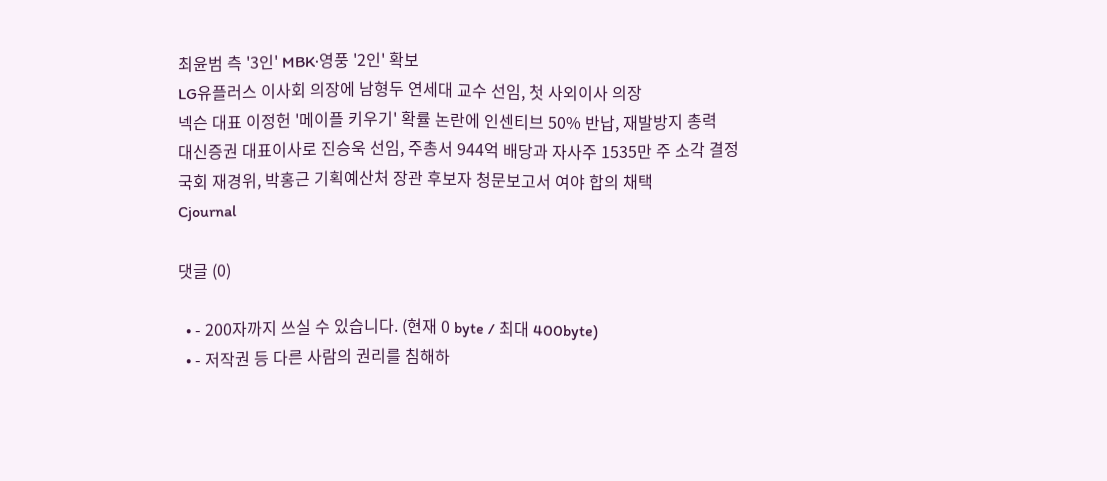최윤범 측 '3인' MBK·영풍 '2인' 확보
LG유플러스 이사회 의장에 남형두 연세대 교수 선임, 첫 사외이사 의장
넥슨 대표 이정헌 '메이플 키우기' 확률 논란에 인센티브 50% 반납, 재발방지 총력
대신증권 대표이사로 진승욱 선임, 주총서 944억 배당과 자사주 1535만 주 소각 결정
국회 재경위, 박홍근 기획예산처 장관 후보자 청문보고서 여야 합의 채택
Cjournal

댓글 (0)

  • - 200자까지 쓰실 수 있습니다. (현재 0 byte / 최대 400byte)
  • - 저작권 등 다른 사람의 권리를 침해하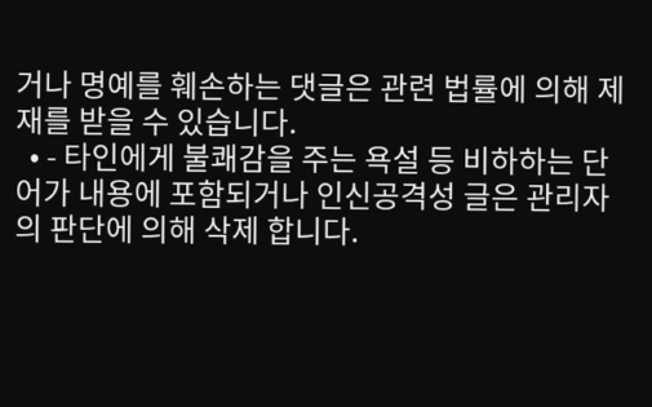거나 명예를 훼손하는 댓글은 관련 법률에 의해 제재를 받을 수 있습니다.
  • - 타인에게 불쾌감을 주는 욕설 등 비하하는 단어가 내용에 포함되거나 인신공격성 글은 관리자의 판단에 의해 삭제 합니다.